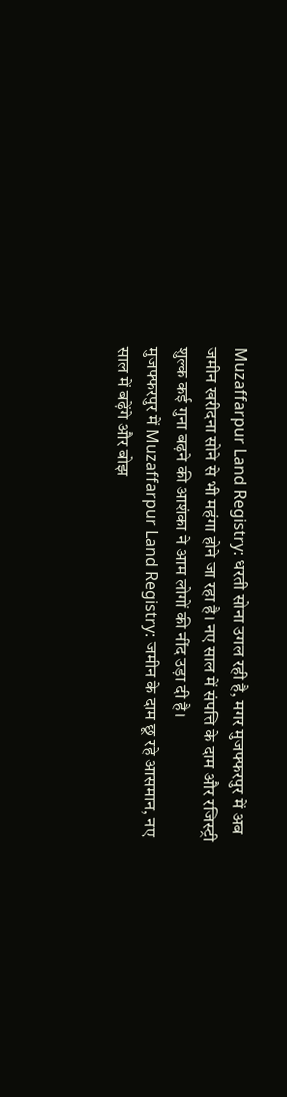Muzaffarpur Land Registry: धरती सोना उगल रही है, मगर मुजफ्फरपुर में अब जमीन खरीदना सोने से भी महंगा होने जा रहा है। नए साल में संपत्ति के दाम और रजिस्ट्री शुल्क कई गुना बढ़ने की आशंका ने आम लोगों की नींद उड़ा दी है।
मुजफ्फरपुर में Muzaffarpur Land Registry: जमीन के दाम छू रहे आसमान, नए साल में बढ़ेंगे और बोझ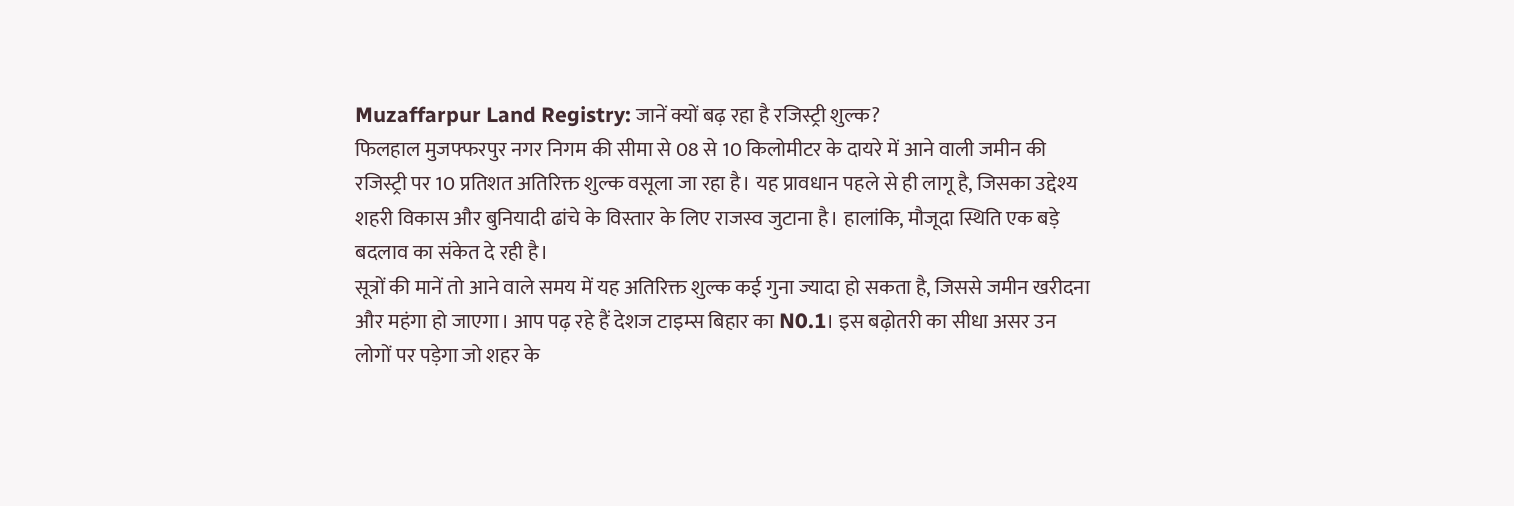Muzaffarpur Land Registry: जानें क्यों बढ़ रहा है रजिस्ट्री शुल्क?
फिलहाल मुजफ्फरपुर नगर निगम की सीमा से 08 से 10 किलोमीटर के दायरे में आने वाली जमीन की रजिस्ट्री पर 10 प्रतिशत अतिरिक्त शुल्क वसूला जा रहा है। यह प्रावधान पहले से ही लागू है, जिसका उद्देश्य शहरी विकास और बुनियादी ढांचे के विस्तार के लिए राजस्व जुटाना है। हालांकि, मौजूदा स्थिति एक बड़े बदलाव का संकेत दे रही है।
सूत्रों की मानें तो आने वाले समय में यह अतिरिक्त शुल्क कई गुना ज्यादा हो सकता है, जिससे जमीन खरीदना और महंगा हो जाएगा। आप पढ़ रहे हैं देशज टाइम्स बिहार का N0.1। इस बढ़ोतरी का सीधा असर उन लोगों पर पड़ेगा जो शहर के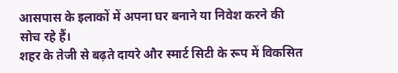आसपास के इलाकों में अपना घर बनाने या निवेश करने की सोच रहे हैं।
शहर के तेजी से बढ़ते दायरे और स्मार्ट सिटी के रूप में विकसित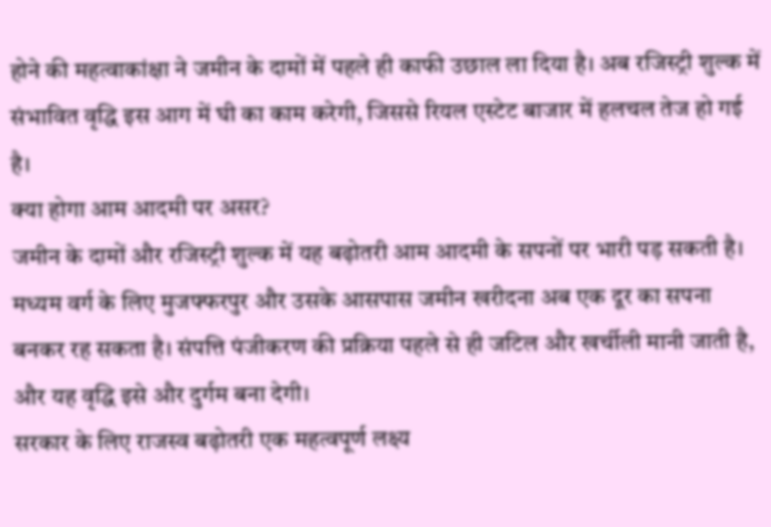होने की महत्वाकांक्षा ने जमीन के दामों में पहले ही काफी उछाल ला दिया है। अब रजिस्ट्री शुल्क में संभावित वृद्धि इस आग में घी का काम करेगी, जिससे रियल एस्टेट बाजार में हलचल तेज हो गई है।
क्या होगा आम आदमी पर असर?
जमीन के दामों और रजिस्ट्री शुल्क में यह बढ़ोतरी आम आदमी के सपनों पर भारी पड़ सकती है। मध्यम वर्ग के लिए मुजफ्फरपुर और उसके आसपास जमीन खरीदना अब एक दूर का सपना बनकर रह सकता है। संपत्ति पंजीकरण की प्रक्रिया पहले से ही जटिल और खर्चीली मानी जाती है, और यह वृद्धि इसे और दुर्गम बना देगी।
सरकार के लिए राजस्व बढ़ोतरी एक महत्वपूर्ण लक्ष्य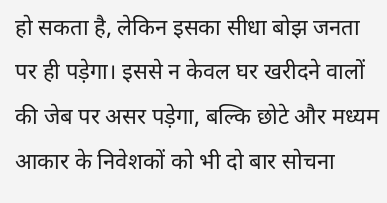हो सकता है, लेकिन इसका सीधा बोझ जनता पर ही पड़ेगा। इससे न केवल घर खरीदने वालों की जेब पर असर पड़ेगा, बल्कि छोटे और मध्यम आकार के निवेशकों को भी दो बार सोचना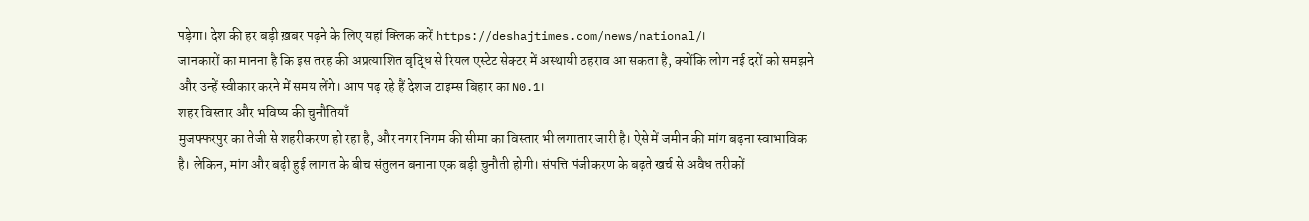पड़ेगा। देश की हर बड़ी ख़बर पढ़ने के लिए यहां क्लिक करें https://deshajtimes.com/news/national/।
जानकारों का मानना है कि इस तरह की अप्रत्याशित वृद्धि से रियल एस्टेट सेक्टर में अस्थायी ठहराव आ सकता है, क्योंकि लोग नई दरों को समझने और उन्हें स्वीकार करने में समय लेंगे। आप पढ़ रहे हैं देशज टाइम्स बिहार का N0.1।
शहर विस्तार और भविष्य की चुनौतियाँ
मुजफ्फरपुर का तेजी से शहरीकरण हो रहा है, और नगर निगम की सीमा का विस्तार भी लगातार जारी है। ऐसे में जमीन की मांग बढ़ना स्वाभाविक है। लेकिन, मांग और बढ़ी हुई लागत के बीच संतुलन बनाना एक बड़ी चुनौती होगी। संपत्ति पंजीकरण के बढ़ते खर्च से अवैध तरीकों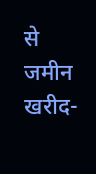से जमीन खरीद-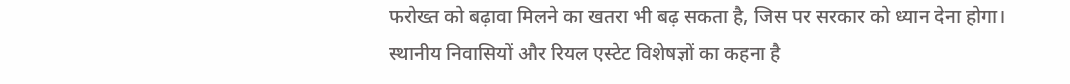फरोख्त को बढ़ावा मिलने का खतरा भी बढ़ सकता है, जिस पर सरकार को ध्यान देना होगा।
स्थानीय निवासियों और रियल एस्टेट विशेषज्ञों का कहना है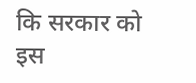कि सरकार को इस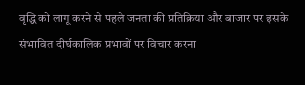वृद्धि को लागू करने से पहले जनता की प्रतिक्रिया और बाजार पर इसके संभावित दीर्घकालिक प्रभावों पर विचार करना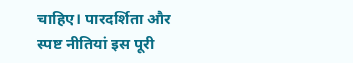चाहिए। पारदर्शिता और स्पष्ट नीतियां इस पूरी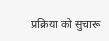प्रक्रिया को सुचारू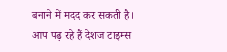बनाने में मदद कर सकती है। आप पढ़ रहे हैं देशज टाइम्स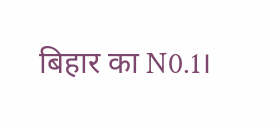बिहार का N0.1।